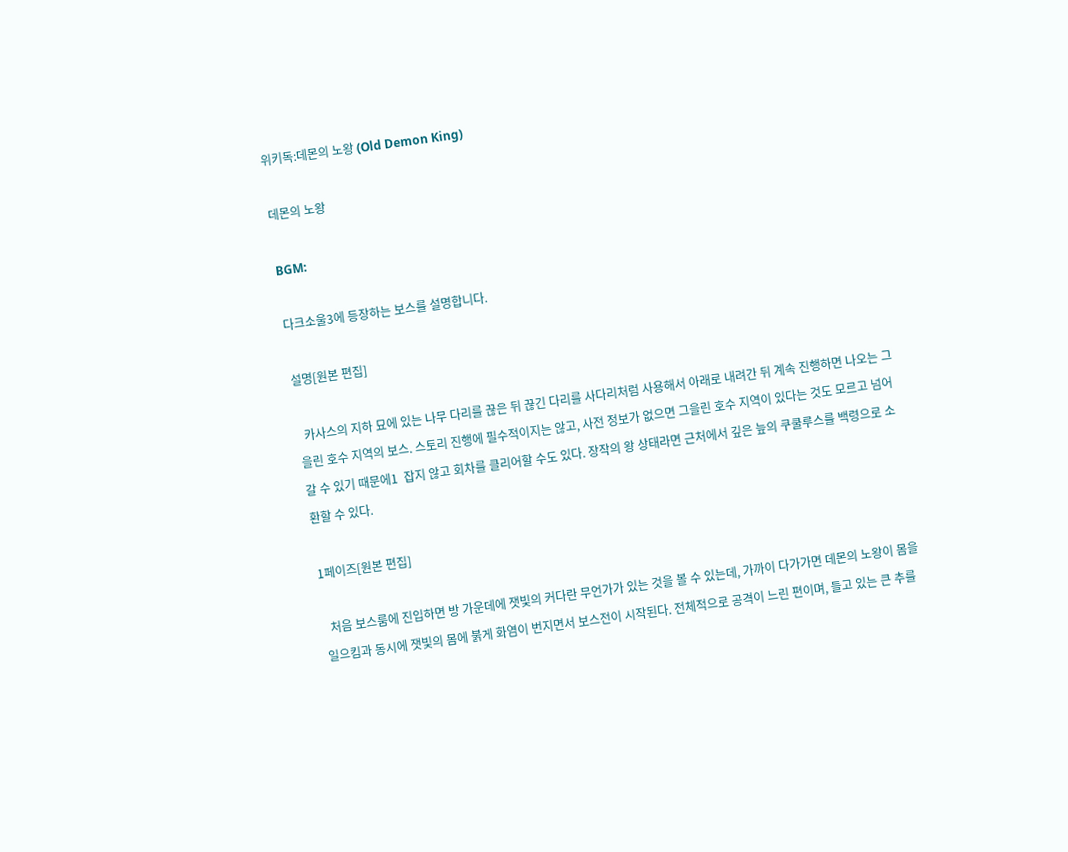위키독:데몬의 노왕 (Old Demon King)

데몬의 노왕

BGM:

다크소울3에 등장하는 보스를 설명합니다.

설명[원본 편집]

  카사스의 지하 묘에 있는 나무 다리를 끊은 뒤 끊긴 다리를 사다리처럼 사용해서 아래로 내려간 뒤 계속 진행하면 나오는 그을린 호수 지역의 보스. 스토리 진행에 필수적이지는 않고, 사전 정보가 없으면 그을린 호수 지역이 있다는 것도 모르고 넘어갈 수 있기 때문에1  잡지 않고 회차를 클리어할 수도 있다. 장작의 왕 상태라면 근처에서 깊은 늪의 쿠쿨루스를 백령으로 소환할 수 있다.

1페이즈[원본 편집]

  처음 보스룸에 진입하면 방 가운데에 잿빛의 커다란 무언가가 있는 것을 볼 수 있는데, 가까이 다가가면 데몬의 노왕이 몸을 일으킴과 동시에 잿빛의 몸에 붉게 화염이 번지면서 보스전이 시작된다. 전체적으로 공격이 느린 편이며, 들고 있는 큰 추를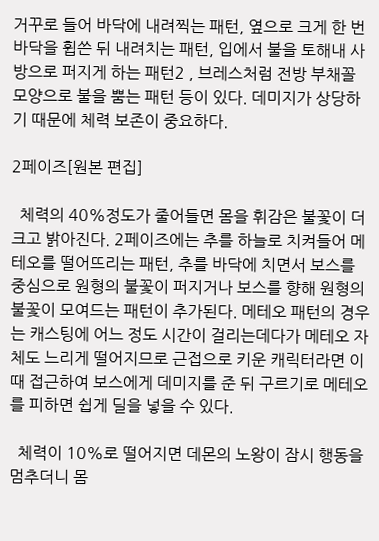거꾸로 들어 바닥에 내려찍는 패턴, 옆으로 크게 한 번 바닥을 휩쓴 뒤 내려치는 패턴, 입에서 불을 토해내 사방으로 퍼지게 하는 패턴2 , 브레스처럼 전방 부채꼴 모양으로 불을 뿜는 패턴 등이 있다. 데미지가 상당하기 때문에 체력 보존이 중요하다.

2페이즈[원본 편집]

  체력의 40%정도가 줄어들면 몸을 휘감은 불꽃이 더 크고 밝아진다. 2페이즈에는 추를 하늘로 치켜들어 메테오를 떨어뜨리는 패턴, 추를 바닥에 치면서 보스를 중심으로 원형의 불꽃이 퍼지거나 보스를 향해 원형의 불꽃이 모여드는 패턴이 추가된다. 메테오 패턴의 경우는 캐스팅에 어느 정도 시간이 걸리는데다가 메테오 자체도 느리게 떨어지므로 근접으로 키운 캐릭터라면 이 때 접근하여 보스에게 데미지를 준 뒤 구르기로 메테오를 피하면 쉽게 딜을 넣을 수 있다.

  체력이 10%로 떨어지면 데몬의 노왕이 잠시 행동을 멈추더니 몸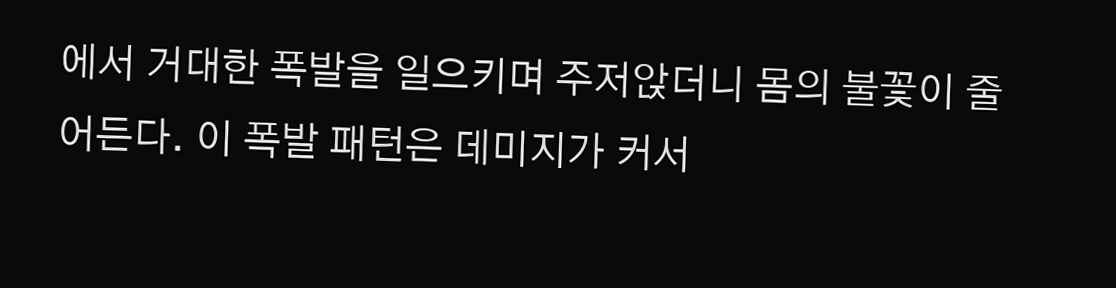에서 거대한 폭발을 일으키며 주저앉더니 몸의 불꽃이 줄어든다. 이 폭발 패턴은 데미지가 커서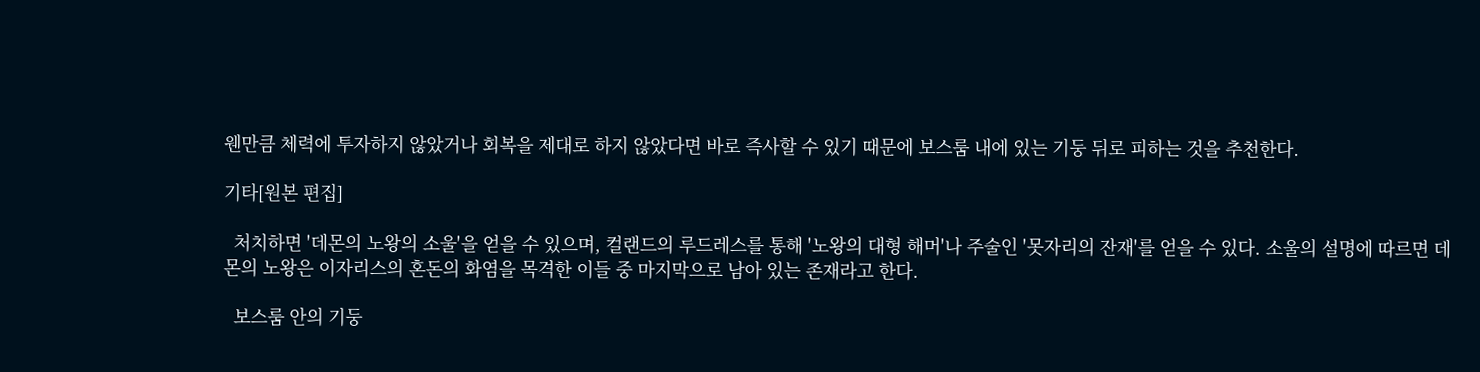웬만큼 체력에 투자하지 않았거나 회복을 제대로 하지 않았다면 바로 즉사할 수 있기 때문에 보스룸 내에 있는 기둥 뒤로 피하는 것을 추천한다.

기타[원본 편집]

  처치하면 '데몬의 노왕의 소울'을 얻을 수 있으며, 컬랜드의 루드레스를 통해 '노왕의 대형 해머'나 주술인 '못자리의 잔재'를 얻을 수 있다. 소울의 설명에 따르면 데몬의 노왕은 이자리스의 혼돈의 화염을 목격한 이들 중 마지막으로 남아 있는 존재라고 한다.

  보스룸 안의 기둥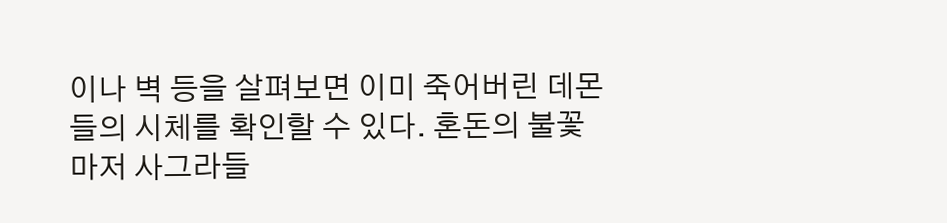이나 벽 등을 살펴보면 이미 죽어버린 데몬들의 시체를 확인할 수 있다. 혼돈의 불꽃마저 사그라들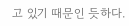고 있기 때문인 듯하다.